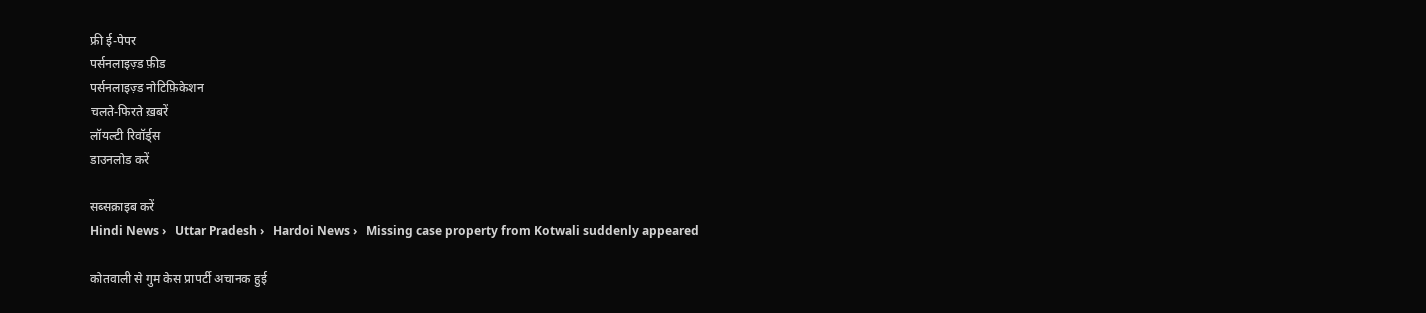फ्री ई-पेपर
पर्सनलाइज़्ड फ़ीड
पर्सनलाइज़्ड नोटिफ़िकेशन
चलते-फिरते ख़बरें
लॉयल्टी रिवॉर्ड्स
डाउनलोड करें

सब्सक्राइब करें
Hindi News ›   Uttar Pradesh ›   Hardoi News ›   Missing case property from Kotwali suddenly appeared

कोतवाली से गुम केस प्रापर्टी अचानक हुई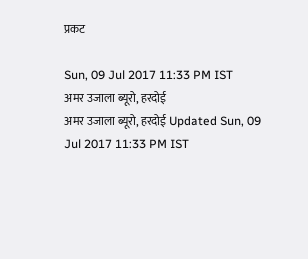प्रकट

Sun, 09 Jul 2017 11:33 PM IST
अमर उजाला ब्यूरो, हरदोई
अमर उजाला ब्यूरो, हरदोई Updated Sun, 09 Jul 2017 11:33 PM IST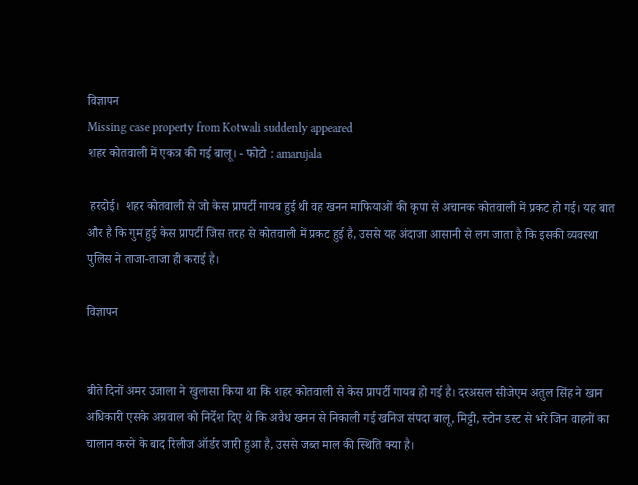विज्ञापन
Missing case property from Kotwali suddenly appeared
शहर कोतवाली में एकत्र की गई बालू। - फोटो : amarujala

 हरदोई।  शहर कोतवाली से जो केस प्रापर्टी गायब हुई थी वह खनन माफियाओं की कृपा से अचानक कोतवाली में प्रकट हो गई। यह बात और है कि गुम हुई केस प्रापर्टी जिस तरह से कोतवाली में प्रकट हुई है, उससे यह अंदाजा आसानी से लग जाता है कि इसकी व्यवस्था पुलिस ने ताजा-ताजा ही कराई है।

विज्ञापन


बीते दिनों अमर उजाला ने खुलासा किया था कि शहर कोतवाली से केस प्रापर्टी गायब हो गई है। दरअसल सीजेएम अतुल सिंह ने खान अधिकारी एसके अग्रवाल को निर्देश दिए थे कि अवैध खनन से निकाली गई खनिज संपदा बालू, मिट्टी, स्टोन डस्ट से भरे जिन वाहनों का चालान करने के बाद रिलीज ऑर्डर जारी हुआ है, उससे जब्त माल की स्थिति क्या है।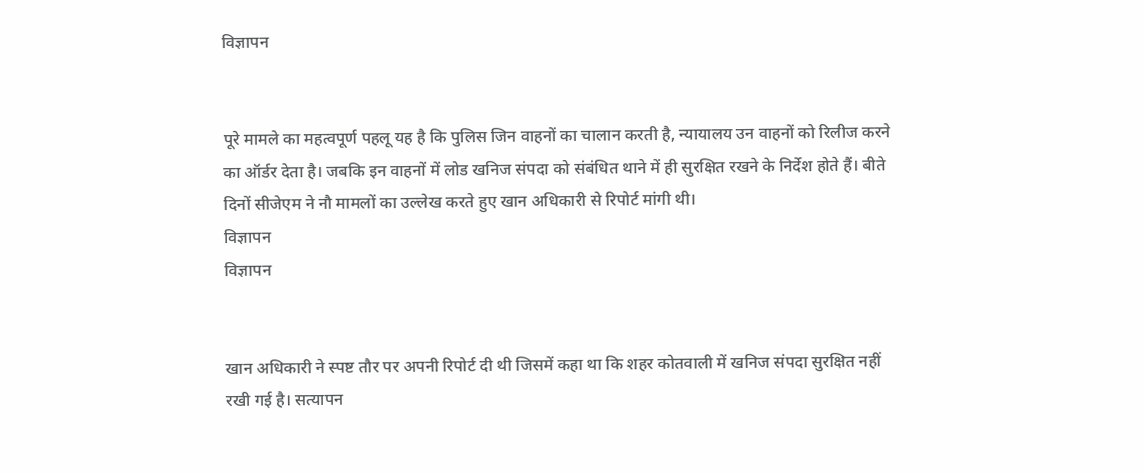विज्ञापन


पूरे मामले का महत्वपूर्ण पहलू यह है कि पुलिस जिन वाहनों का चालान करती है, न्यायालय उन वाहनों को रिलीज करने का ऑर्डर देता है। जबकि इन वाहनों में लोड खनिज संपदा को संबंधित थाने में ही सुरक्षित रखने के निर्देश होते हैं। बीते दिनों सीजेएम ने नौ मामलों का उल्लेख करते हुए खान अधिकारी से रिपोर्ट मांगी थी।
विज्ञापन
विज्ञापन


खान अधिकारी ने स्पष्ट तौर पर अपनी रिपोर्ट दी थी जिसमें कहा था कि शहर कोतवाली में खनिज संपदा सुरक्षित नहीं रखी गई है। सत्यापन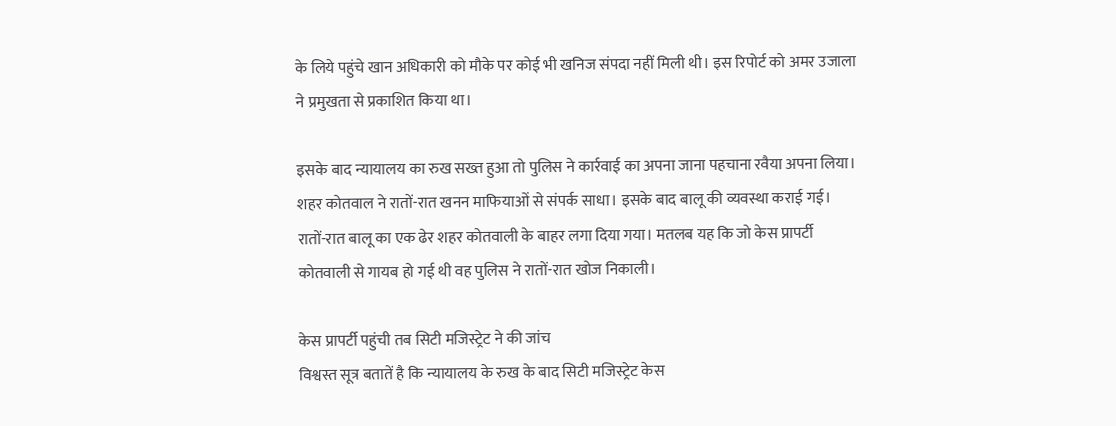के लिये पहुंचे खान अधिकारी को मौके पर कोई भी खनिज संपदा नहीं मिली थी। इस रिपोर्ट को अमर उजाला ने प्रमुखता से प्रकाशित किया था।

इसके बाद न्यायालय का रुख सख्त हुआ तो पुलिस ने कार्रवाई का अपना जाना पहचाना रवैया अपना लिया। शहर कोतवाल ने रातों-रात खनन माफियाओं से संपर्क साधा। इसके बाद बालू की व्यवस्था कराई गई। रातों-रात बालू का एक ढेर शहर कोतवाली के बाहर लगा दिया गया। मतलब यह कि जो केस प्रापर्टी कोतवाली से गायब हो गई थी वह पुलिस ने रातों-रात खोज निकाली।

केस प्रापर्टी पहुंची तब सिटी मजिस्ट्रेट ने की जांच
विश्वस्त सूत्र बतातें है कि न्यायालय के रुख के बाद सिटी मजिस्ट्रेट केस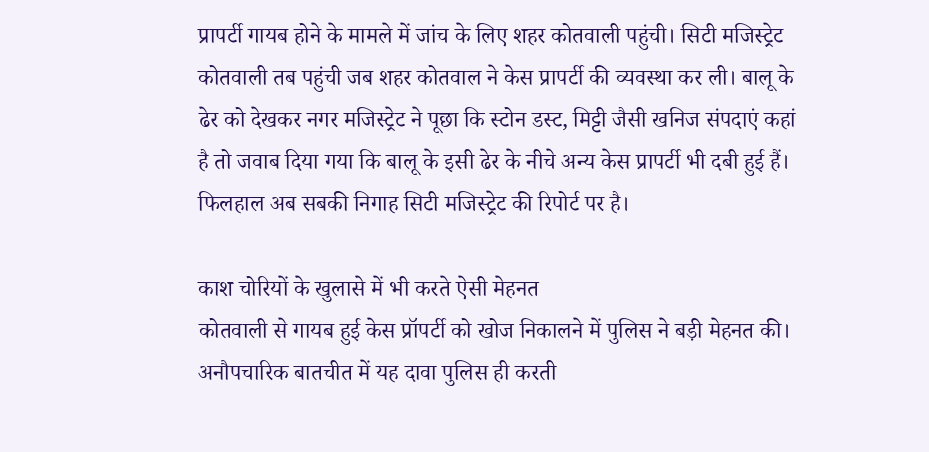प्रापर्टी गायब होने के मामले में जांच के लिए शहर कोतवाली पहुंची। सिटी मजिस्ट्रेट कोतवाली तब पहुंची जब शहर कोतवाल ने केस प्रापर्टी की व्यवस्था कर ली। बालू के ढेर को देखकर नगर मजिस्ट्रेट ने पूछा कि स्टोन डस्ट, मिट्टी जैसी खनिज संपदाएं कहां है तो जवाब दिया गया कि बालू के इसी ढेर के नीचे अन्य केस प्रापर्टी भी दबी हुई हैं। फिलहाल अब सबकी निगाह सिटी मजिस्ट्रेट की रिपोर्ट पर है।

काश चोरियों के खुलासे में भी करते ऐसी मेहनत
कोतवाली से गायब हुई केस प्रॉपर्टी को खोज निकालने में पुलिस ने बड़ी मेहनत की। अनौपचारिक बातचीत में यह दावा पुलिस ही करती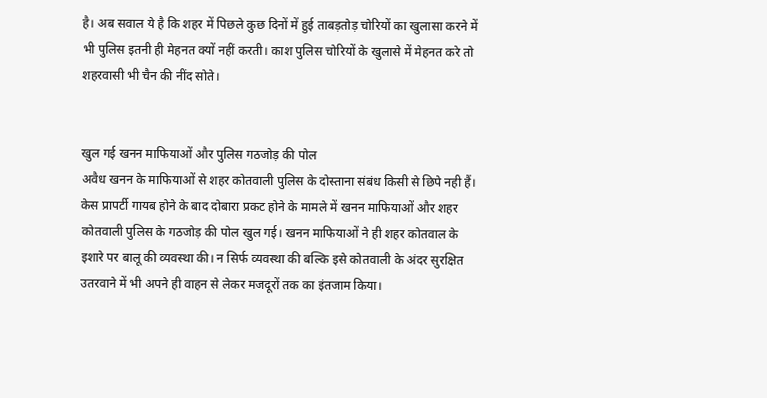है। अब सवाल ये है कि शहर में पिछले कुछ दिनों में हुई ताबड़तोड़ चोरियों का खुलासा करने में भी पुलिस इतनी ही मेहनत क्यों नहीं करती। काश पुलिस चोरियों के खुलासे में मेहनत करे तो शहरवासी भी चैन की नींद सोते।


खुल गई खनन माफियाओं और पुलिस गठजोड़ की पोल
अवैध खनन के माफियाओं से शहर कोतवाली पुलिस के दोस्ताना संबंध किसी से छिपे नही हैं। केस प्रापर्टी गायब होने के बाद दोबारा प्रकट होने के मामले में खनन माफियाओं और शहर कोतवाली पुलिस के गठजोड़ की पोल खुल गई। खनन माफियाओं ने ही शहर कोतवाल के इशारे पर बालू की व्यवस्था की। न सिर्फ व्यवस्था की बल्कि इसे कोतवाली के अंदर सुरक्षित उतरवाने में भी अपने ही वाहन से लेकर मजदूरों तक का इंतजाम किया।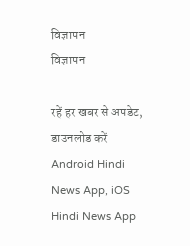विज्ञापन
विज्ञापन

रहें हर खबर से अपडेट, डाउनलोड करें Android Hindi News App, iOS Hindi News App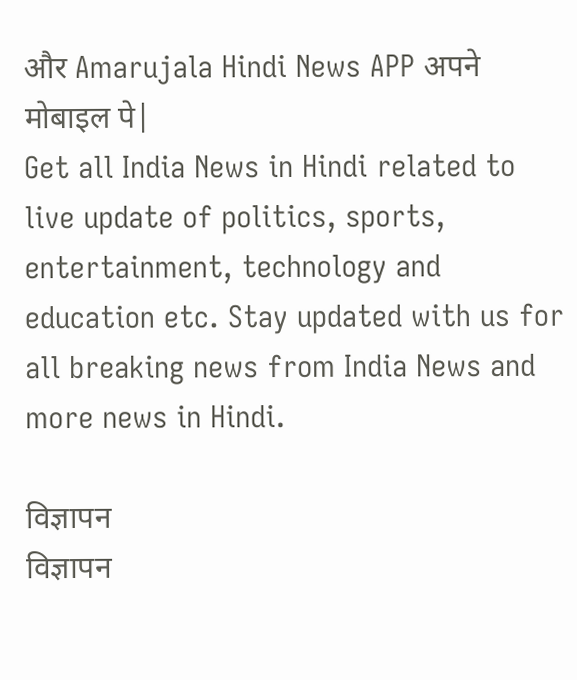और Amarujala Hindi News APP अपने मोबाइल पे|
Get all India News in Hindi related to live update of politics, sports, entertainment, technology and education etc. Stay updated with us for all breaking news from India News and more news in Hindi.

विज्ञापन
विज्ञापन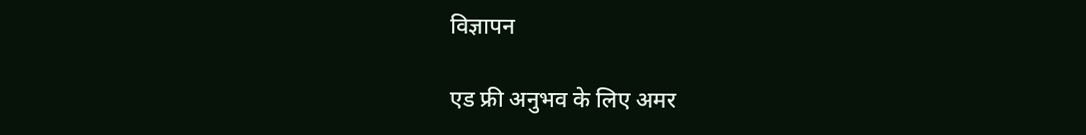विज्ञापन

एड फ्री अनुभव के लिए अमर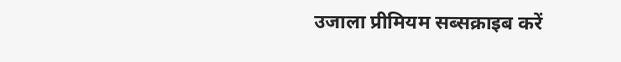उजाला प्रीमियम सब्सक्राइब करें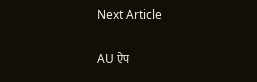Next Article

AU ऐप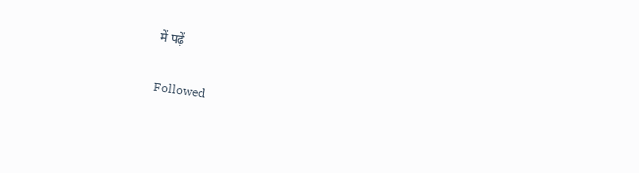में पढ़ें

Followed